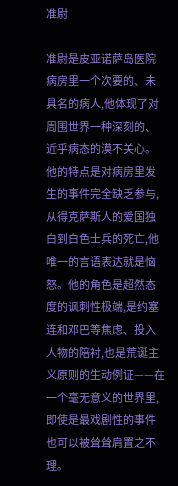准尉

准尉是皮亚诺萨岛医院病房里一个次要的、未具名的病人,他体现了对周围世界一种深刻的、近乎病态的漠不关心。他的特点是对病房里发生的事件完全缺乏参与,从得克萨斯人的爱国独白到白色士兵的死亡,他唯一的言语表达就是恼怒。他的角色是超然态度的讽刺性极端,是约塞连和邓巴等焦虑、投入人物的陪衬,也是荒诞主义原则的生动例证——在一个毫无意义的世界里,即使是最戏剧性的事件也可以被耸耸肩置之不理。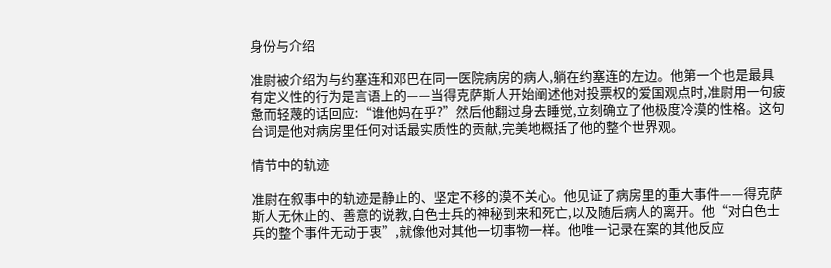身份与介绍

准尉被介绍为与约塞连和邓巴在同一医院病房的病人,躺在约塞连的左边。他第一个也是最具有定义性的行为是言语上的——当得克萨斯人开始阐述他对投票权的爱国观点时,准尉用一句疲惫而轻蔑的话回应:“谁他妈在乎?”然后他翻过身去睡觉,立刻确立了他极度冷漠的性格。这句台词是他对病房里任何对话最实质性的贡献,完美地概括了他的整个世界观。

情节中的轨迹

准尉在叙事中的轨迹是静止的、坚定不移的漠不关心。他见证了病房里的重大事件——得克萨斯人无休止的、善意的说教,白色士兵的神秘到来和死亡,以及随后病人的离开。他“对白色士兵的整个事件无动于衷”,就像他对其他一切事物一样。他唯一记录在案的其他反应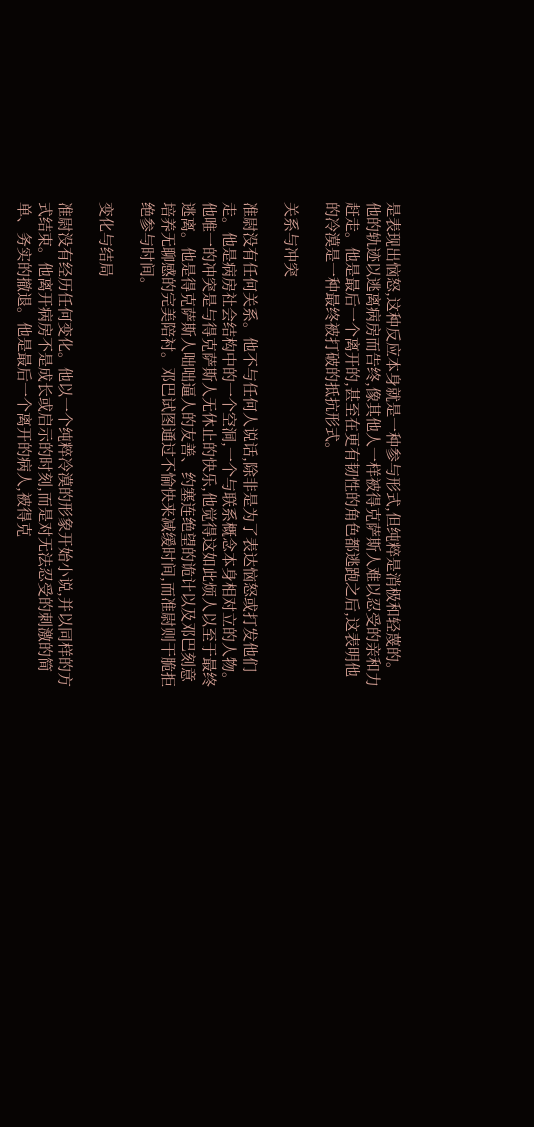是表现出恼怒,这种反应本身就是一种参与形式,但纯粹是消极和轻蔑的。他的轨迹以逃离病房而告终,像其他人一样被得克萨斯人难以忍受的亲和力赶走。他是最后一个离开的,甚至在更有韧性的角色都逃跑之后,这表明他的冷漠是一种最终被打破的抵抗形式。

关系与冲突

准尉没有任何关系。他不与任何人说话,除非是为了表达恼怒或打发他们走。他是病房社会结构中的一个空洞,一个与联系概念本身相对立的人物。他唯一的冲突是与得克萨斯人无休止的快乐,他觉得这如此烦人以至于最终逃离。他是得克萨斯人咄咄逼人的友善、约塞连绝望的诡计以及邓巴刻意培养无聊感的完美陪衬。邓巴试图通过不愉快来减缓时间,而准尉则干脆拒绝参与时间。

变化与结局

准尉没有经历任何变化。他以一个纯粹冷漠的形象开始小说,并以同样的方式结束。他离开病房不是成长或启示的时刻,而是对无法忍受的刺激的简单、务实的撤退。他是最后一个离开的病人,被得克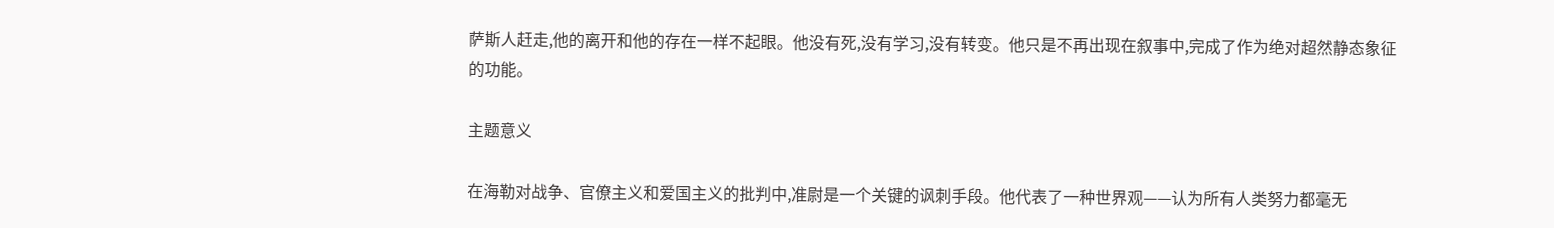萨斯人赶走,他的离开和他的存在一样不起眼。他没有死,没有学习,没有转变。他只是不再出现在叙事中,完成了作为绝对超然静态象征的功能。

主题意义

在海勒对战争、官僚主义和爱国主义的批判中,准尉是一个关键的讽刺手段。他代表了一种世界观——认为所有人类努力都毫无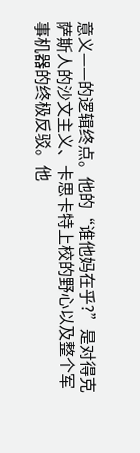意义——的逻辑终点。他的“谁他妈在乎?”是对得克萨斯人的沙文主义、卡思卡特上校的野心以及整个军事机器的终极反驳。他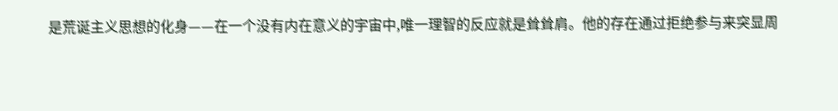是荒诞主义思想的化身——在一个没有内在意义的宇宙中,唯一理智的反应就是耸耸肩。他的存在通过拒绝参与来突显周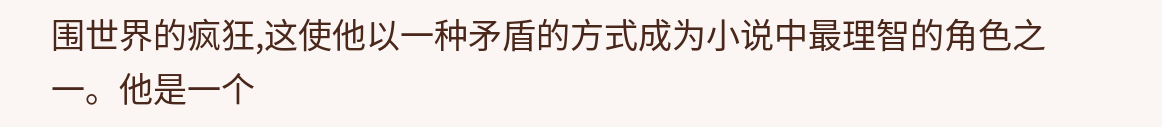围世界的疯狂,这使他以一种矛盾的方式成为小说中最理智的角色之一。他是一个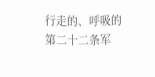行走的、呼吸的第二十二条军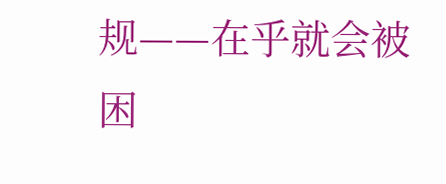规——在乎就会被困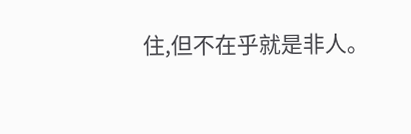住,但不在乎就是非人。